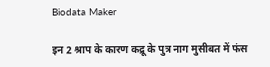Biodata Maker

इन 2 श्राप के कारण कद्रू के पुत्र नाग मुसीबत में फंस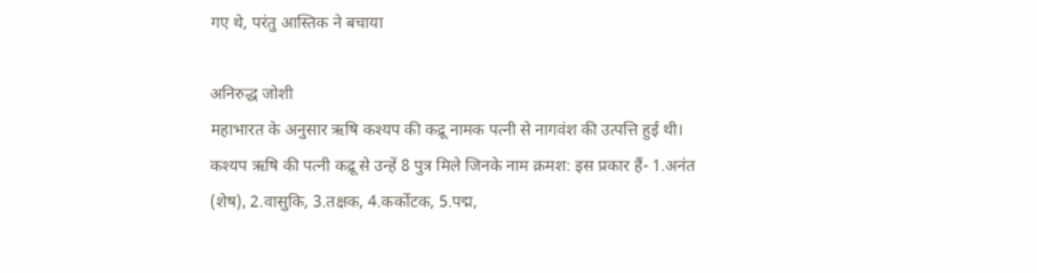गए थे, परंतु आस्तिक ने बचाया

अनिरुद्ध जोशी
महाभारत के अनुसार ऋषि कश्यप की कद्रू नामक पत्नी से नागवंश की उत्पत्ति हुई थी। कश्यप ऋषि की पत्नी कद्रू से उन्हें 8 पुत्र मिले जिनके नाम क्रमश: इस प्रकार हैं- 1.अनंत (शेष), 2.वासुकि, 3.तक्षक, 4.कर्कोटक, 5.पद्म,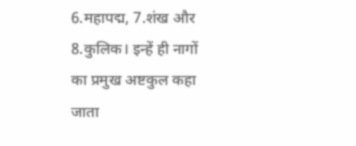6.महापद्म, 7.शंख और 8.कुलिक। इन्हें ही नागों का प्रमुख अष्टकुल कहा जाता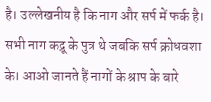है। उल्लेखनीय है कि नाग और सर्प में फर्क है। सभी नाग कद्रू के पुत्र थे जबकि सर्प क्रोधवशा के। आओ जानते हैं नागों के श्राप के बारे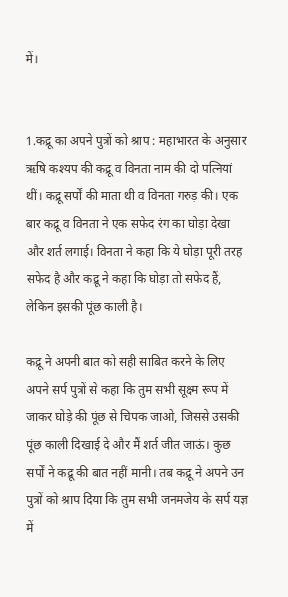में।


1.कद्रू का अपने पुत्रों को श्राप : महाभारत के अनुसार ऋषि कश्यप की कद्रू व विनता नाम की दो पत्नियां थीं। कद्रू सर्पों की माता थी व विनता गरुड़ की। एक बार कद्रू व विनता ने एक सफेद रंग का घोड़ा देखा और शर्त लगाई। विनता ने कहा कि ये घोड़ा पूरी तरह सफेद है और कद्रू ने कहा कि घोड़ा तो सफेद हैं, लेकिन इसकी पूंछ काली है।

कद्रू ने अपनी बात को सही साबित करने के लिए अपने सर्प पुत्रों से कहा कि तुम सभी सूक्ष्म रूप में जाकर घोड़े की पूंछ से चिपक जाओ, जिससे उसकी पूंछ काली दिखाई दे और मैं शर्त जीत जाऊं। कुछ सर्पों ने कद्रू की बात नहीं मानी। तब कद्रू ने अपने उन पुत्रों को श्राप दिया कि तुम सभी जनमजेय के सर्प यज्ञ में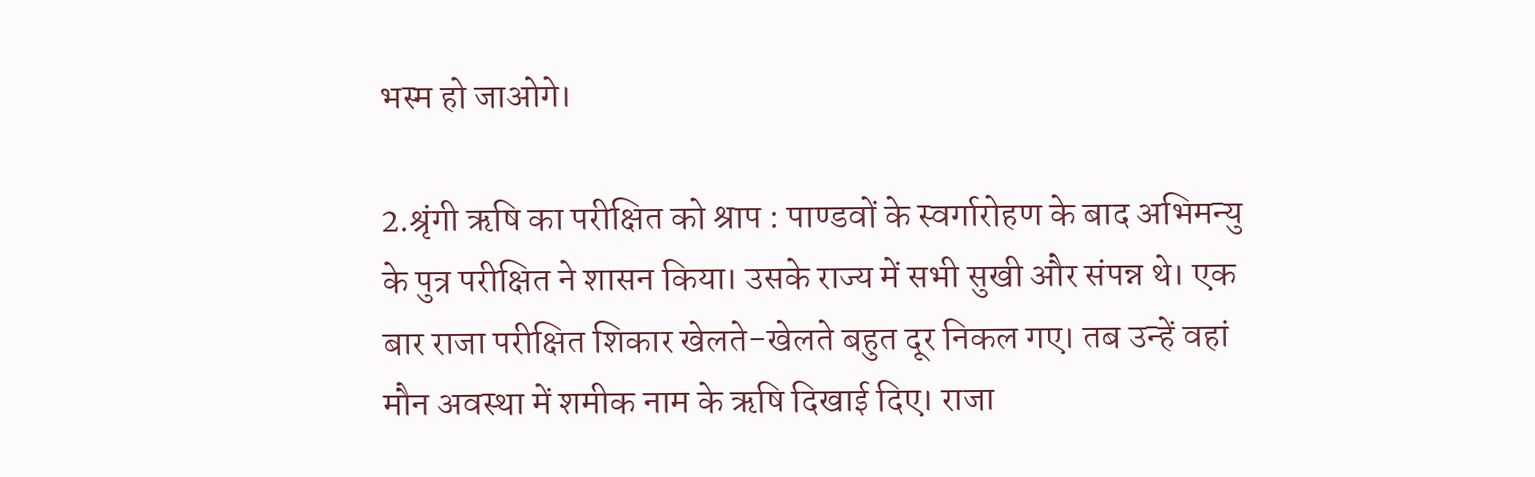भस्म हो जाओगे।

2.श्रृंगी ऋषि का परीक्षित को श्राप : पाण्डवों के स्वर्गारोहण के बाद अभिमन्यु के पुत्र परीक्षित ने शासन किया। उसके राज्य में सभी सुखी और संपन्न थे। एक बार राजा परीक्षित शिकार खेलते-खेलते बहुत दूर निकल गए। तब उन्हें वहां मौन अवस्था में शमीक नाम के ऋषि दिखाई दिए। राजा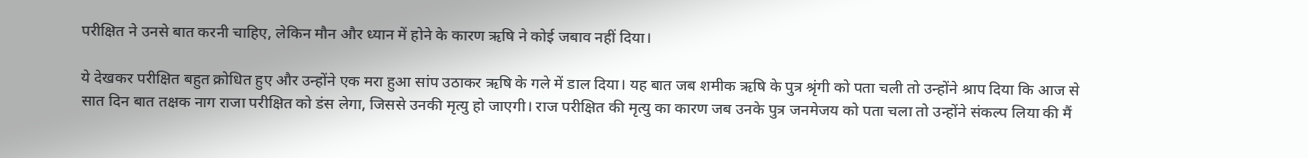परीक्षित ने उनसे बात करनी चाहिए, लेकिन मौन और ध्यान में होने के कारण ऋषि ने कोई जबाव नहीं दिया।

ये देखकर परीक्षित बहुत क्रोधित हुए और उन्होंने एक मरा हुआ सांप उठाकर ऋषि के गले में डाल दिया। यह बात जब शमीक ऋषि के पुत्र श्रृंगी को पता चली तो उन्होंने श्राप दिया कि आज से सात दिन बात तक्षक नाग राजा परीक्षित को डंस लेगा, जिससे उनकी मृत्यु हो जाएगी। राज परीक्षित की मृत्यु का कारण जब उनके पुत्र जनमेजय को पता चला तो उन्होंने संकल्प लिया की मैं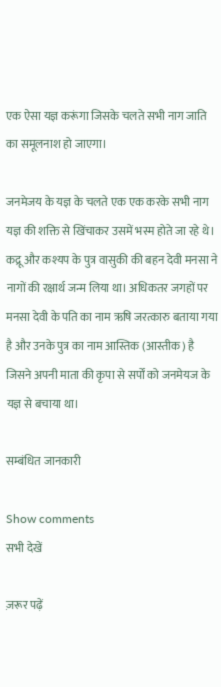एक ऐसा यज्ञ करूंगा जिसके चलते सभी नाग जाति का समूलनाश हो जाएगा।

जनमेजय के यज्ञ के चलते एक एक करके सभी नाग यज्ञ की शक्ति से खिंचाकर उसमें भस्म होते जा रहे थे। कद्रू और कश्यप के पुत्र वासुकी की बहन देवी मनसा ने नागों की रक्षार्थ जन्म लिया था। अधिकतर जगहों पर मनसा देवी के पति का नाम ऋषि जरत्कारु बताया गया है और उनके पुत्र का नाम आस्तिक (आस्तीक) है जिसने अपनी माता की कृपा से सर्पों को जनमेयज के यज्ञ से बचाया था।

सम्बंधित जानकारी

Show comments
सभी देखें

ज़रूर पढ़ें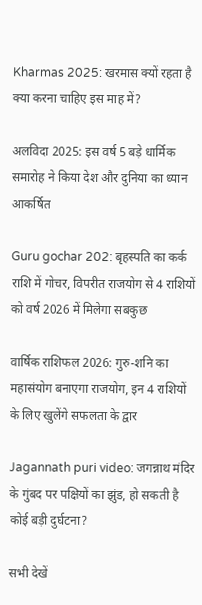Kharmas 2025: खरमास क्यों रहता है क्या करना चाहिए इस माह में?

अलविदा 2025: इस वर्ष 5 बड़े धार्मिक समारोह ने किया देश और दुनिया का ध्यान आकर्षित

Guru gochar 202: बृहस्पति का कर्क राशि में गोचर, विपरीत राजयोग से 4 राशियों को वर्ष 2026 में मिलेगा सबकुछ

वार्षिक राशिफल 2026: गुरु-शनि का महासंयोग बनाएगा राजयोग, इन 4 राशियों के लिए खुलेंगे सफलता के द्वार

Jagannath puri video: जगन्नाथ मंदिर के गुंबद पर पक्षियों का झुंड, हो सकती है कोई बड़ी दुर्घटना?

सभी देखें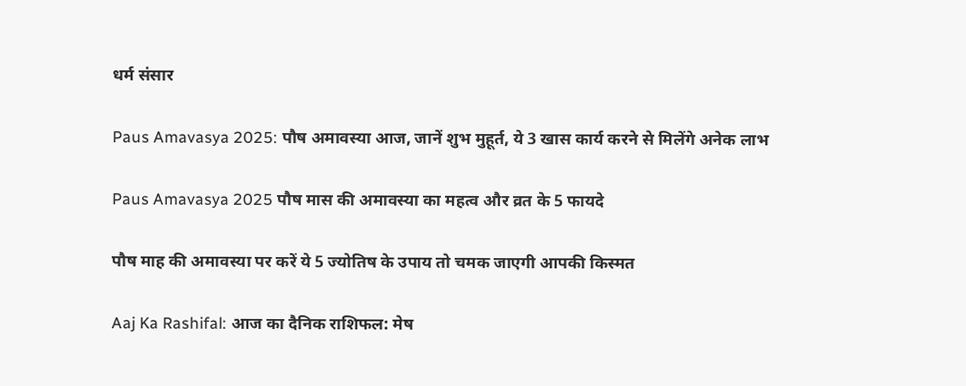धर्म संसार

Paus Amavasya 2025: पौष अमावस्या आज, जानें शुभ मुहूर्त, ये 3 खास कार्य करने से मिलेंगे अनेक लाभ

Paus Amavasya 2025 पौष मास की अमावस्या का महत्व और व्रत के 5 फायदे

पौष माह की अमावस्या पर करें ये 5 ज्योतिष के उपाय तो चमक जाएगी आपकी किस्मत

Aaj Ka Rashifal: आज का दैनिक राशिफल: मेष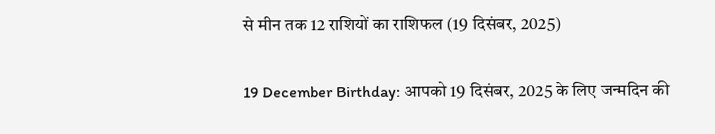से मीन तक 12 राशियों का राशिफल (19 दिसंबर, 2025)

19 December Birthday: आपको 19 दिसंबर, 2025 के लिए जन्मदिन की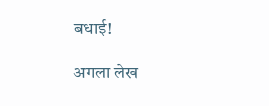बधाई!

अगला लेख